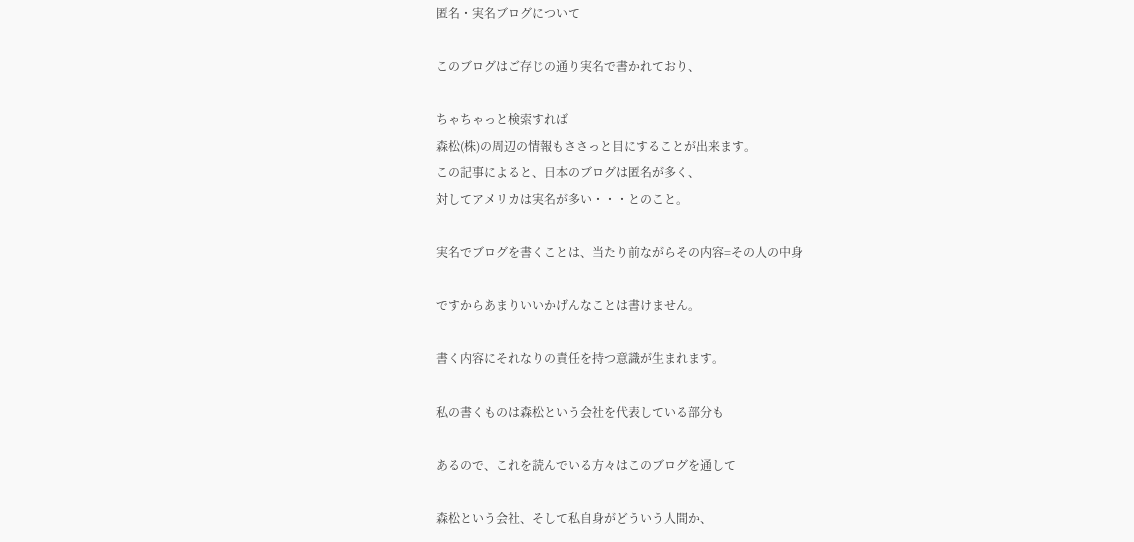匿名・実名ブログについて

このブログはご存じの通り実名で書かれており、

ちゃちゃっと検索すれば
森松(株)の周辺の情報もささっと目にすることが出来ます。
この記事によると、日本のブログは匿名が多く、
対してアメリカは実名が多い・・・とのこと。

実名でブログを書くことは、当たり前ながらその内容=その人の中身

ですからあまりいいかげんなことは書けません。

書く内容にそれなりの責任を持つ意識が生まれます。

私の書くものは森松という会社を代表している部分も

あるので、これを読んでいる方々はこのブログを通して

森松という会社、そして私自身がどういう人間か、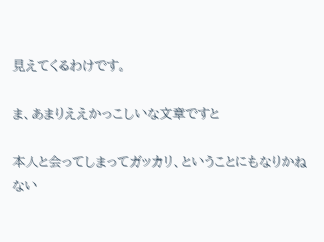見えてくるわけです。

ま、あまりええかっこしいな文章ですと

本人と会ってしまってガッカリ、ということにもなりかねない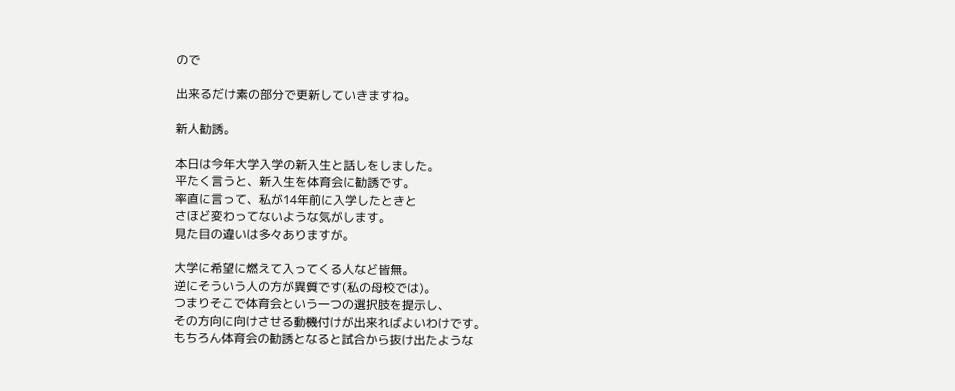ので

出来るだけ素の部分で更新していきますね。

新人勧誘。

本日は今年大学入学の新入生と話しをしました。
平たく言うと、新入生を体育会に勧誘です。
率直に言って、私が14年前に入学したときと
さほど変わってないような気がします。
見た目の違いは多々ありますが。

大学に希望に燃えて入ってくる人など皆無。
逆にそういう人の方が異質です(私の母校では)。
つまりそこで体育会という一つの選択肢を提示し、
その方向に向けさせる動機付けが出来ればよいわけです。
もちろん体育会の勧誘となると試合から抜け出たような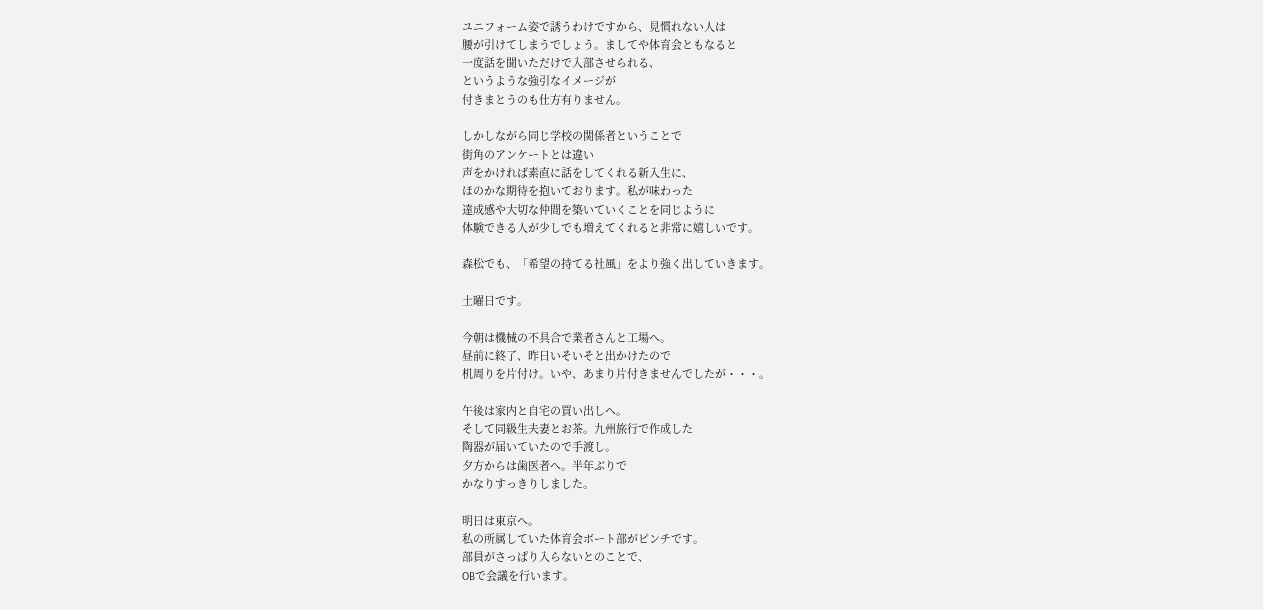ユニフォーム姿で誘うわけですから、見慣れない人は
腰が引けてしまうでしょう。ましてや体育会ともなると
一度話を聞いただけで入部させられる、
というような強引なイメージが
付きまとうのも仕方有りません。

しかしながら同じ学校の関係者ということで
街角のアンケートとは違い
声をかければ素直に話をしてくれる新入生に、
ほのかな期待を抱いております。私が味わった
達成感や大切な仲間を築いていくことを同じように
体験できる人が少しでも増えてくれると非常に嬉しいです。

森松でも、「希望の持てる社風」をより強く出していきます。

土曜日です。

今朝は機械の不具合で業者さんと工場へ。
昼前に終了、昨日いそいそと出かけたので
机周りを片付け。いや、あまり片付きませんでしたが・・・。

午後は家内と自宅の買い出しへ。
そして同級生夫妻とお茶。九州旅行で作成した
陶器が届いていたので手渡し。
夕方からは歯医者へ。半年ぶりで
かなりすっきりしました。

明日は東京へ。
私の所属していた体育会ボート部がピンチです。
部員がさっぱり入らないとのことで、
OBで会議を行います。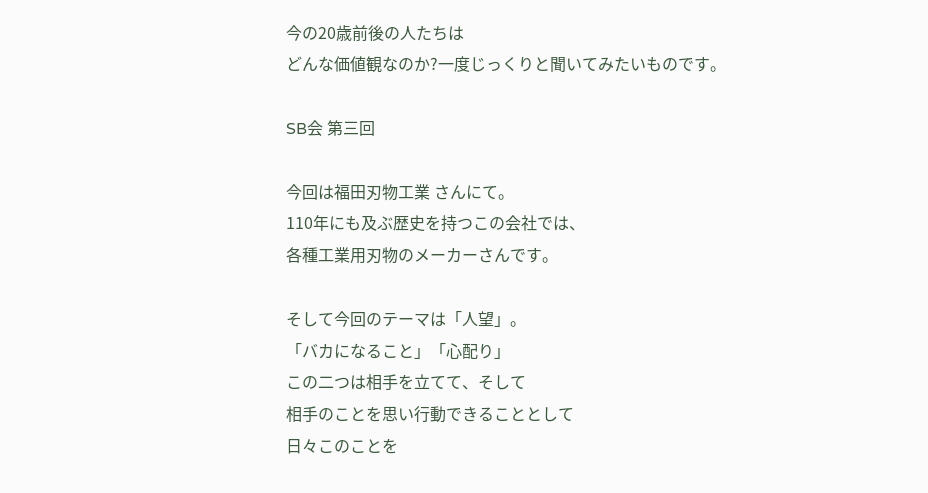今の20歳前後の人たちは
どんな価値観なのか?一度じっくりと聞いてみたいものです。

SB会 第三回

今回は福田刃物工業 さんにて。
110年にも及ぶ歴史を持つこの会社では、
各種工業用刃物のメーカーさんです。

そして今回のテーマは「人望」。
「バカになること」「心配り」
この二つは相手を立てて、そして
相手のことを思い行動できることとして
日々このことを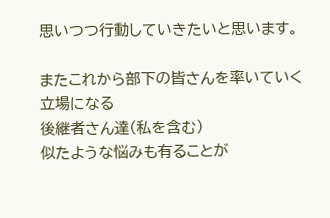思いつつ行動していきたいと思います。

またこれから部下の皆さんを率いていく立場になる
後継者さん達(私を含む)
似たような悩みも有ることが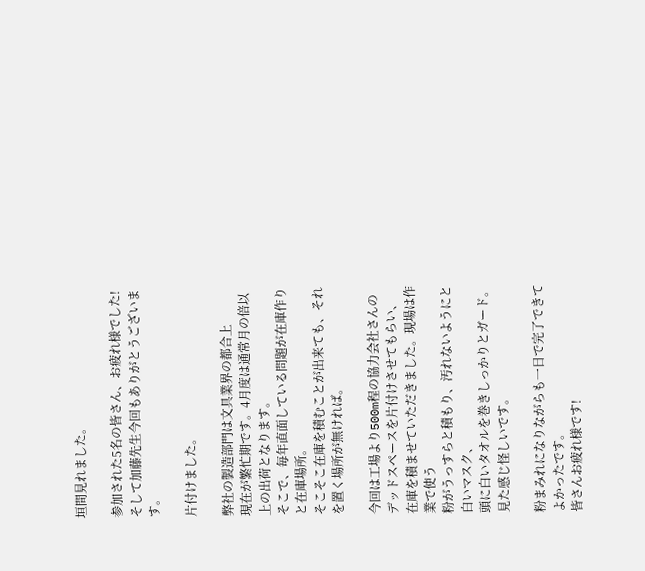垣間見れました。

参加された5名の皆さん、お疲れ様でした!
そして加藤先生今回もありがとうございます。

片付けました。

弊社の製造部門は文具業界の都合上
現在が繁忙期です。4月度は通常月の倍以上の出荷となります。
そこで、毎年直面している問題が在庫作りと在庫場所。
そこそこ在庫を積むことが出来ても、それを置く場所が無ければ。

今回は工場より500m程の協力会社さんの
デッドスペースを片付けさせてもらい、
在庫を積ませていただきました。現場は作業で使う
粉がうっすらと積もり、汚れないようにと白いマスク、
頭に白いタオルを巻きしっかりとガード。見た感じ怪しいです。

粉まみれになりながらも一日で完了できてよかったです。
皆さんお疲れ様です!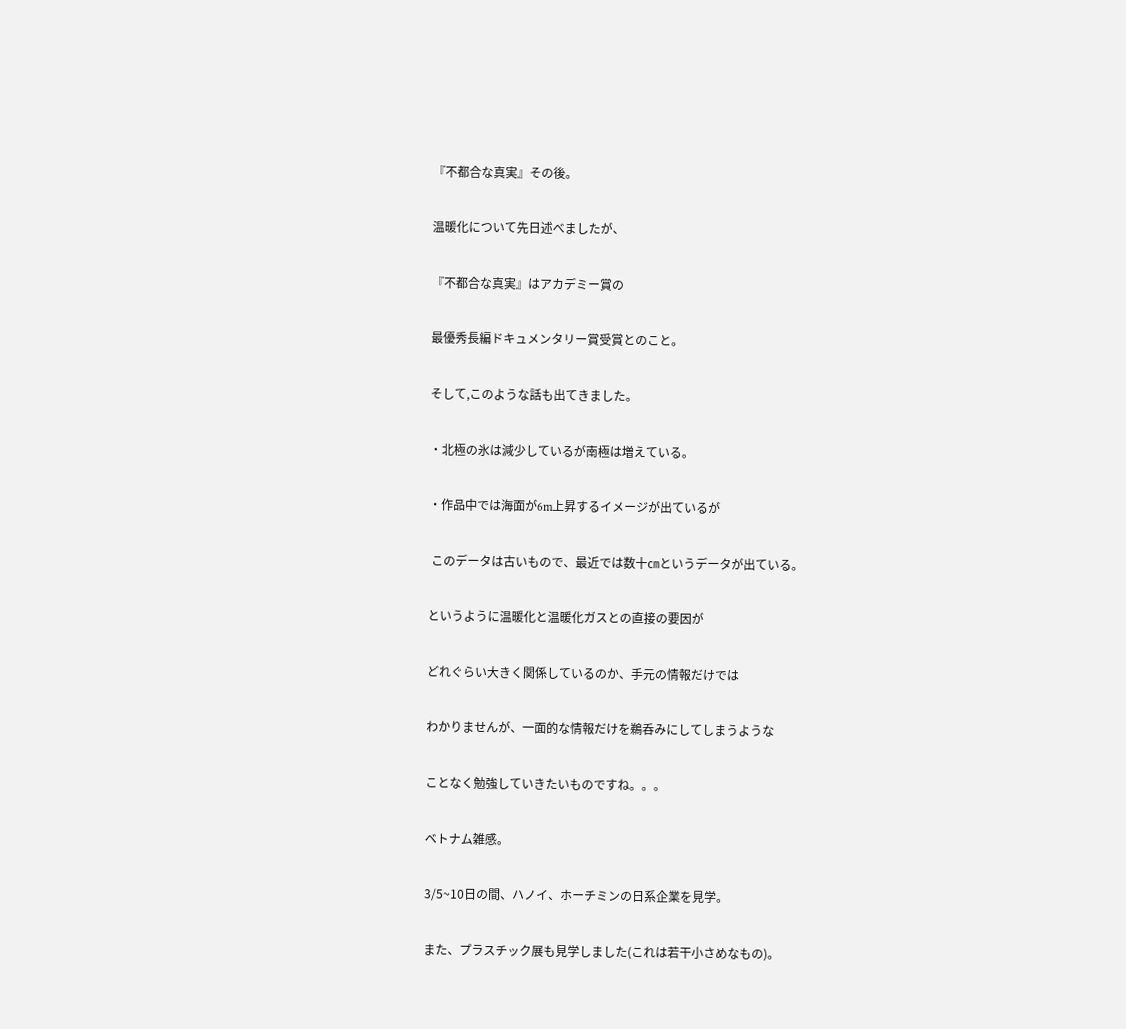『不都合な真実』その後。

温暖化について先日述べましたが、

『不都合な真実』はアカデミー賞の

最優秀長編ドキュメンタリー賞受賞とのこと。

そして,このような話も出てきました。

・北極の氷は減少しているが南極は増えている。

・作品中では海面が6m上昇するイメージが出ているが

 このデータは古いもので、最近では数十㎝というデータが出ている。

というように温暖化と温暖化ガスとの直接の要因が

どれぐらい大きく関係しているのか、手元の情報だけでは

わかりませんが、一面的な情報だけを鵜呑みにしてしまうような

ことなく勉強していきたいものですね。。。

ベトナム雑感。

3/5~10日の間、ハノイ、ホーチミンの日系企業を見学。

また、プラスチック展も見学しました(これは若干小さめなもの)。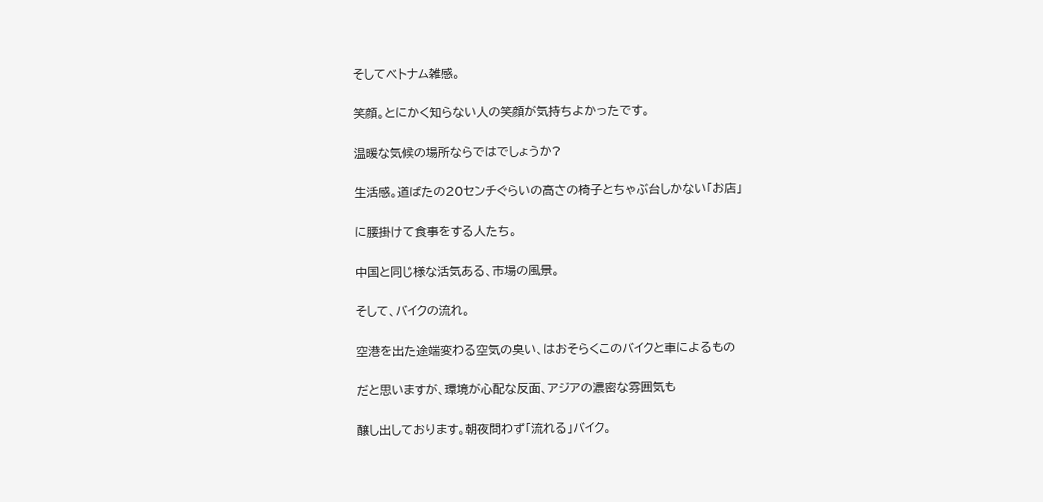そしてベトナム雑感。

笑顔。とにかく知らない人の笑顔が気持ちよかったです。

温暖な気候の場所ならではでしょうか?

生活感。道ばたの20センチぐらいの高さの椅子とちゃぶ台しかない「お店」

に腰掛けて食事をする人たち。

中国と同じ様な活気ある、市場の風景。

そして、バイクの流れ。

空港を出た途端変わる空気の臭い、はおそらくこのバイクと車によるもの

だと思いますが、環境が心配な反面、アジアの濃密な雰囲気も

醸し出しております。朝夜問わず「流れる」バイク。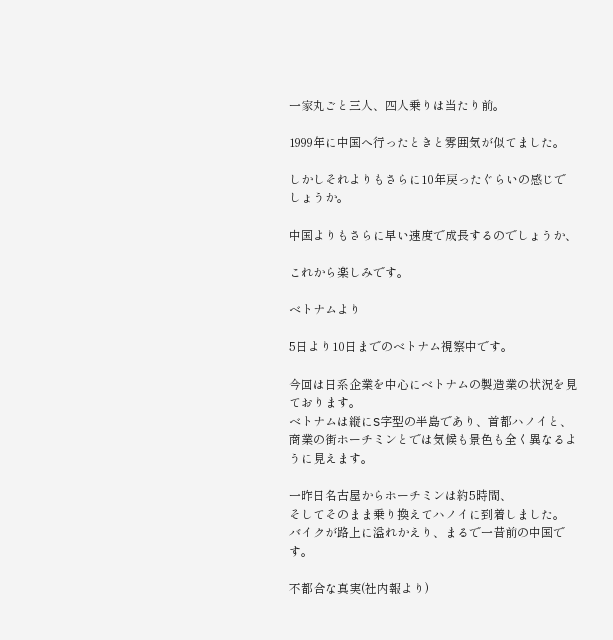一家丸ごと三人、四人乗りは当たり前。

1999年に中国へ行ったときと雰囲気が似てました。

しかしそれよりもさらに10年戻ったぐらいの感じでしょうか。

中国よりもさらに早い速度で成長するのでしょうか、

これから楽しみです。

ベトナムより

5日より10日までのベトナム視察中です。

今回は日系企業を中心にベトナムの製造業の状況を見ております。
ベトナムは縦にS字型の半島であり、首都ハノイと、
商業の街ホーチミンとでは気候も景色も全く異なるように見えます。

一昨日名古屋からホーチミンは約5時間、
そしてそのまま乗り換えてハノイに到着しました。
バイクが路上に溢れかえり、まるで一昔前の中国です。

不都合な真実(社内報より)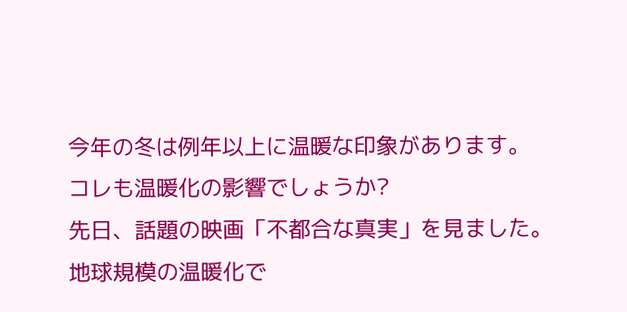今年の冬は例年以上に温暖な印象があります。
コレも温暖化の影響でしょうか?
先日、話題の映画「不都合な真実」を見ました。
地球規模の温暖化で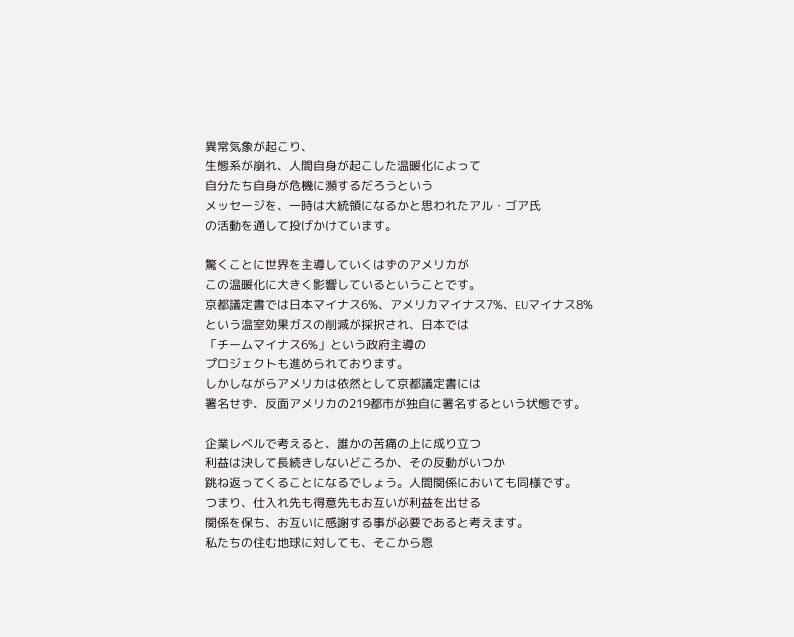異常気象が起こり、
生態系が崩れ、人間自身が起こした温暖化によって
自分たち自身が危機に瀕するだろうという
メッセージを、一時は大統領になるかと思われたアル・ゴア氏
の活動を通して投げかけています。

驚くことに世界を主導していくはずのアメリカが
この温暖化に大きく影響しているということです。
京都議定書では日本マイナス6%、アメリカマイナス7%、EUマイナス8%
という温室効果ガスの削減が採択され、日本では
「チームマイナス6%」という政府主導の
プロジェクトも進められております。
しかしながらアメリカは依然として京都議定書には
署名せず、反面アメリカの219都市が独自に署名するという状態です。

企業レベルで考えると、誰かの苦痛の上に成り立つ
利益は決して長続きしないどころか、その反動がいつか
跳ね返ってくることになるでしょう。人間関係においても同様です。
つまり、仕入れ先も得意先もお互いが利益を出せる
関係を保ち、お互いに感謝する事が必要であると考えます。
私たちの住む地球に対しても、そこから恩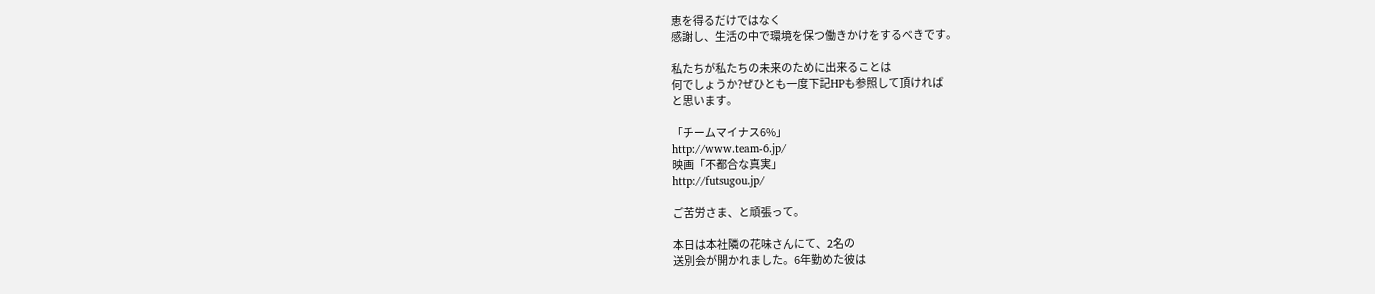恵を得るだけではなく
感謝し、生活の中で環境を保つ働きかけをするべきです。

私たちが私たちの未来のために出来ることは
何でしょうか?ぜひとも一度下記HPも参照して頂ければ
と思います。

「チームマイナス6%」
http://www.team-6.jp/
映画「不都合な真実」
http://futsugou.jp/

ご苦労さま、と頑張って。

本日は本社隣の花味さんにて、2名の
送別会が開かれました。6年勤めた彼は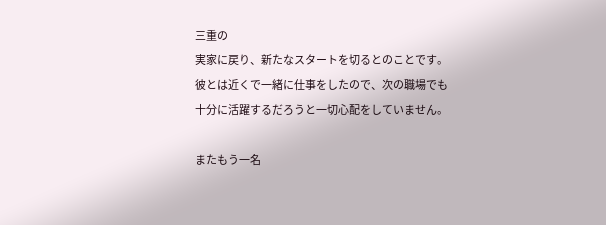三重の
実家に戻り、新たなスタートを切るとのことです。
彼とは近くで一緒に仕事をしたので、次の職場でも
十分に活躍するだろうと一切心配をしていません。

またもう一名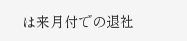は来月付での退社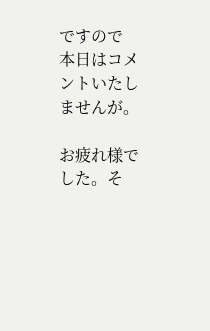ですので
本日はコメントいたしませんが。

お疲れ様でした。そ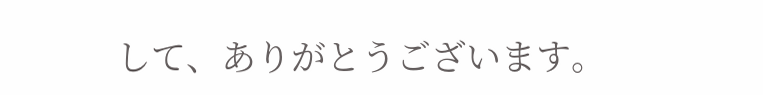して、ありがとうございます。